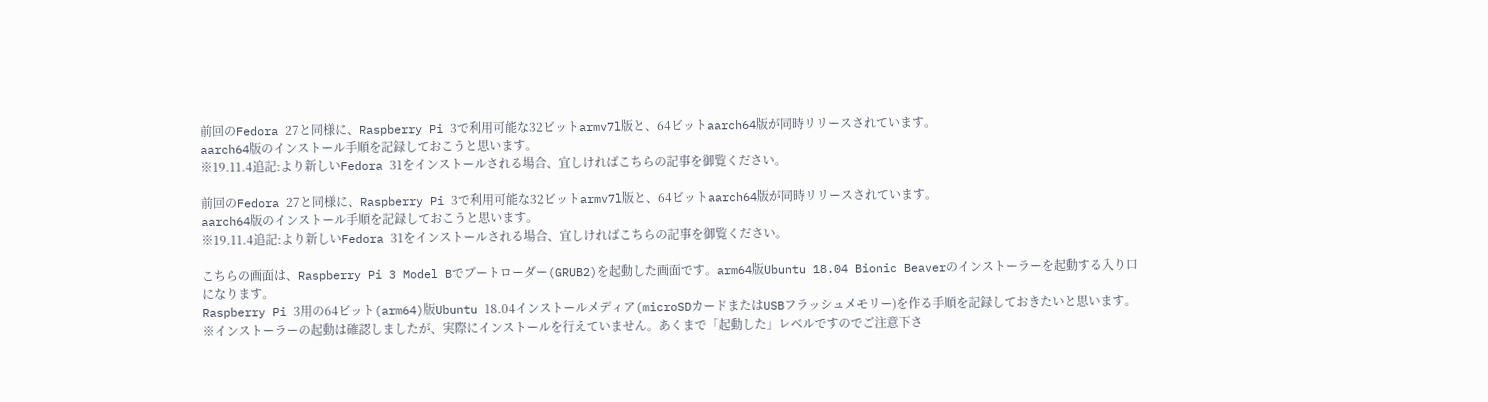前回のFedora 27と同様に、Raspberry Pi 3で利用可能な32ビットarmv7l版と、64ビットaarch64版が同時リリースされています。
aarch64版のインストール手順を記録しておこうと思います。
※19.11.4追記:より新しいFedora 31をインストールされる場合、宜しければこちらの記事を御覧ください。

前回のFedora 27と同様に、Raspberry Pi 3で利用可能な32ビットarmv7l版と、64ビットaarch64版が同時リリースされています。
aarch64版のインストール手順を記録しておこうと思います。
※19.11.4追記:より新しいFedora 31をインストールされる場合、宜しければこちらの記事を御覧ください。

こちらの画面は、Raspberry Pi 3 Model Bでブートローダー(GRUB2)を起動した画面です。arm64版Ubuntu 18.04 Bionic Beaverのインストーラーを起動する入り口になります。
Raspberry Pi 3用の64ビット(arm64)版Ubuntu 18.04インストールメディア(microSDカードまたはUSBフラッシュメモリー)を作る手順を記録しておきたいと思います。
※インストーラーの起動は確認しましたが、実際にインストールを行えていません。あくまで「起動した」レベルですのでご注意下さ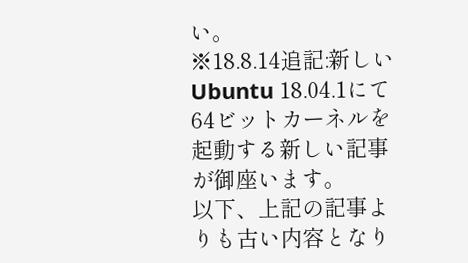い。
※18.8.14追記:新しいUbuntu 18.04.1にて64ビットカーネルを起動する新しい記事が御座います。
以下、上記の記事よりも古い内容となり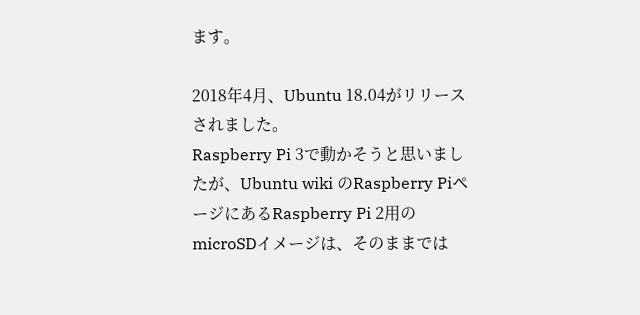ます。

2018年4月、Ubuntu 18.04がリリースされました。
Raspberry Pi 3で動かそうと思いましたが、Ubuntu wiki のRaspberry PiページにあるRaspberry Pi 2用のmicroSDイメージは、そのままでは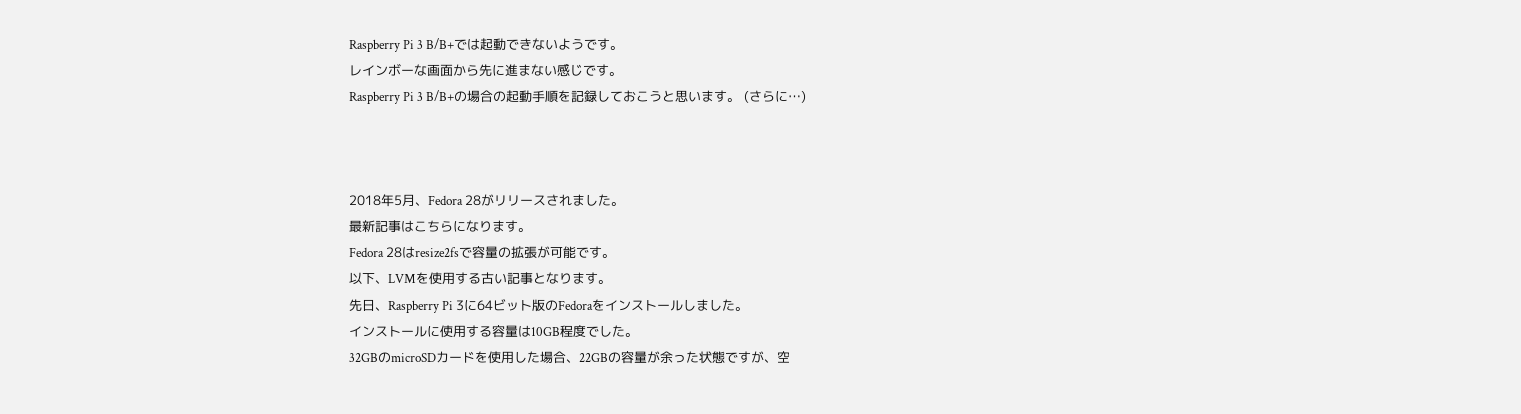Raspberry Pi 3 B/B+では起動できないようです。
レインボーな画面から先に進まない感じです。
Raspberry Pi 3 B/B+の場合の起動手順を記録しておこうと思います。 (さらに…)



2018年5月、Fedora 28がリリースされました。
最新記事はこちらになります。
Fedora 28はresize2fsで容量の拡張が可能です。
以下、LVMを使用する古い記事となります。
先日、Raspberry Pi 3に64ビット版のFedoraをインストールしました。
インストールに使用する容量は10GB程度でした。
32GBのmicroSDカードを使用した場合、22GBの容量が余った状態ですが、空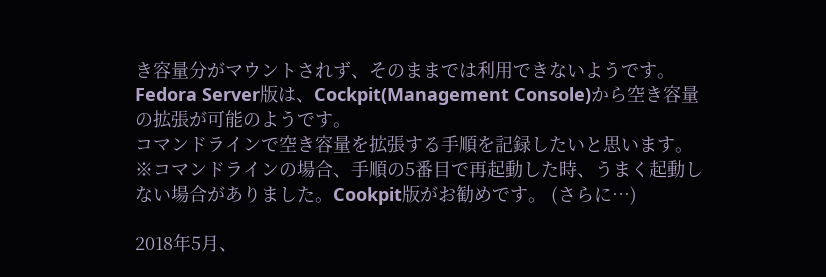き容量分がマウントされず、そのままでは利用できないようです。
Fedora Server版は、Cockpit(Management Console)から空き容量の拡張が可能のようです。
コマンドラインで空き容量を拡張する手順を記録したいと思います。
※コマンドラインの場合、手順の5番目で再起動した時、うまく起動しない場合がありました。Cookpit版がお勧めです。 (さらに…)

2018年5月、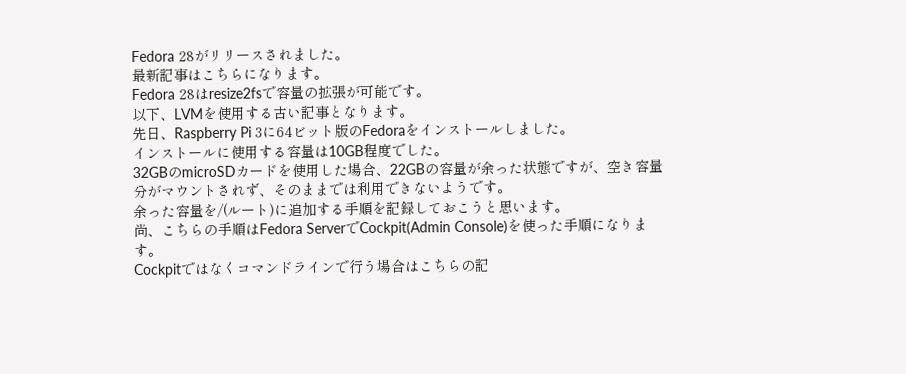Fedora 28がリリースされました。
最新記事はこちらになります。
Fedora 28はresize2fsで容量の拡張が可能です。
以下、LVMを使用する古い記事となります。
先日、Raspberry Pi 3に64ビット版のFedoraをインストールしました。
インストールに使用する容量は10GB程度でした。
32GBのmicroSDカードを使用した場合、22GBの容量が余った状態ですが、空き容量分がマウントされず、そのままでは利用できないようです。
余った容量を/(ルート)に追加する手順を記録しておこうと思います。
尚、こちらの手順はFedora ServerでCockpit(Admin Console)を使った手順になります。
Cockpitではなくコマンドラインで行う場合はこちらの記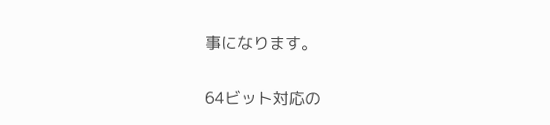事になります。

64ビット対応の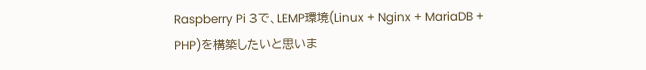Raspberry Pi 3で、LEMP環境(Linux + Nginx + MariaDB + PHP)を構築したいと思いま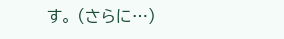す。 (さらに…)